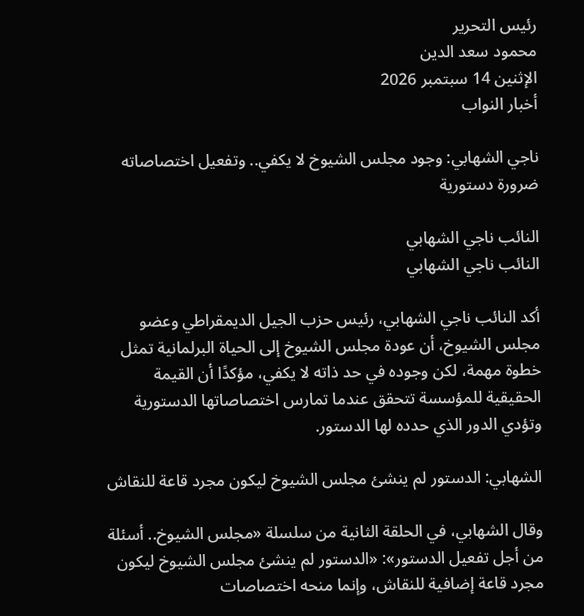رئيس التحرير
محمود سعد الدين
الإثنين 14 سبتمبر 2026
أخبار النواب

ناجي الشهابي: وجود مجلس الشيوخ لا يكفي.. وتفعيل اختصاصاته ضرورة دستورية

النائب ناجي الشهابي
النائب ناجي الشهابي

أكد النائب ناجي الشهابي، رئيس حزب الجيل الديمقراطي وعضو مجلس الشيوخ، أن عودة مجلس الشيوخ إلى الحياة البرلمانية تمثل خطوة مهمة، لكن وجوده في حد ذاته لا يكفي، مؤكدًا أن القيمة الحقيقية للمؤسسة تتحقق عندما تمارس اختصاصاتها الدستورية وتؤدي الدور الذي حدده لها الدستور.

الشهابي: الدستور لم ينشئ مجلس الشيوخ ليكون مجرد قاعة للنقاش

وقال الشهابي، في الحلقة الثانية من سلسلة «مجلس الشيوخ.. أسئلة من أجل تفعيل الدستور»: «الدستور لم ينشئ مجلس الشيوخ ليكون مجرد قاعة إضافية للنقاش، وإنما منحه اختصاصات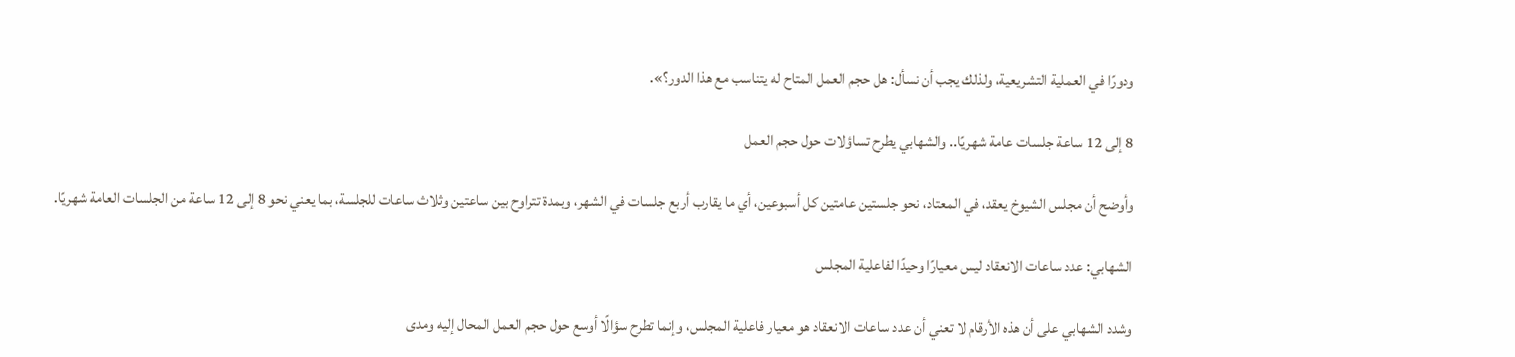ودورًا في العملية التشريعية، ولذلك يجب أن نسأل: هل حجم العمل المتاح له يتناسب مع هذا الدور؟».

8 إلى 12 ساعة جلسات عامة شهريًا.. والشهابي يطرح تساؤلات حول حجم العمل

وأوضح أن مجلس الشيوخ يعقد، في المعتاد، نحو جلستين عامتين كل أسبوعين، أي ما يقارب أربع جلسات في الشهر، وبمدة تتراوح بين ساعتين وثلاث ساعات للجلسة، بما يعني نحو 8 إلى 12 ساعة من الجلسات العامة شهريًا.

الشهابي: عدد ساعات الانعقاد ليس معيارًا وحيدًا لفاعلية المجلس

وشدد الشهابي على أن هذه الأرقام لا تعني أن عدد ساعات الانعقاد هو معيار فاعلية المجلس، وإنما تطرح سؤالًا أوسع حول حجم العمل المحال إليه ومدى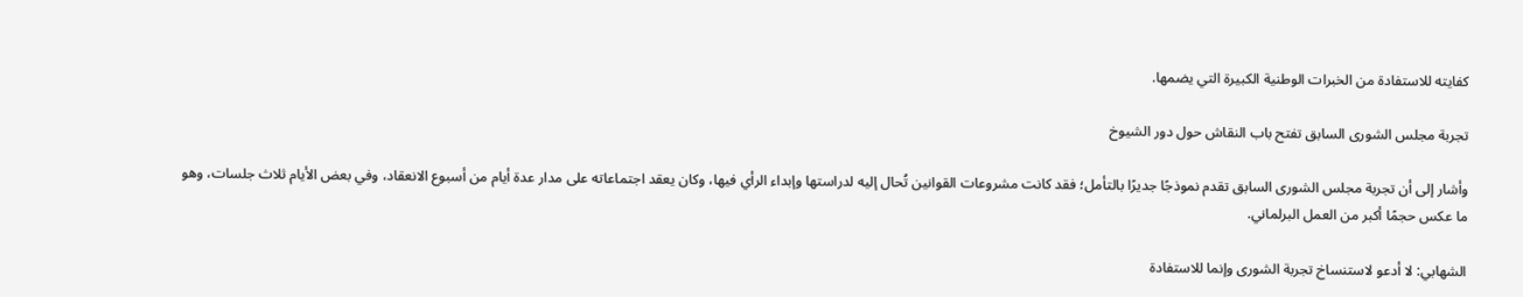كفايته للاستفادة من الخبرات الوطنية الكبيرة التي يضمها.

تجربة مجلس الشورى السابق تفتح باب النقاش حول دور الشيوخ

وأشار إلى أن تجربة مجلس الشورى السابق تقدم نموذجًا جديرًا بالتأمل؛ فقد كانت مشروعات القوانين تُحال إليه لدراستها وإبداء الرأي فيها، وكان يعقد اجتماعاته على مدار عدة أيام من أسبوع الانعقاد، وفي بعض الأيام ثلاث جلسات، وهو ما عكس حجمًا أكبر من العمل البرلماني.

الشهابي: لا أدعو لاستنساخ تجربة الشورى وإنما للاستفادة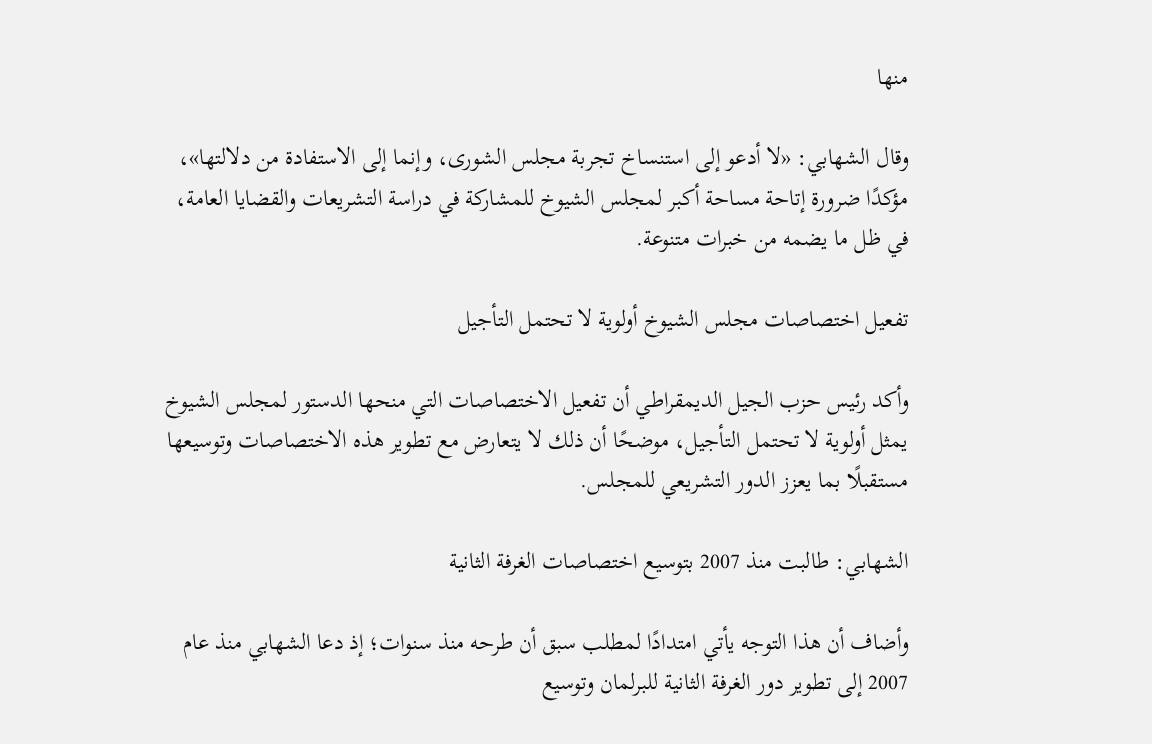منها

وقال الشهابي: «لا أدعو إلى استنساخ تجربة مجلس الشورى، وإنما إلى الاستفادة من دلالتها»، مؤكدًا ضرورة إتاحة مساحة أكبر لمجلس الشيوخ للمشاركة في دراسة التشريعات والقضايا العامة، في ظل ما يضمه من خبرات متنوعة.

تفعيل اختصاصات مجلس الشيوخ أولوية لا تحتمل التأجيل

وأكد رئيس حزب الجيل الديمقراطي أن تفعيل الاختصاصات التي منحها الدستور لمجلس الشيوخ يمثل أولوية لا تحتمل التأجيل، موضحًا أن ذلك لا يتعارض مع تطوير هذه الاختصاصات وتوسيعها مستقبلًا بما يعزز الدور التشريعي للمجلس.

الشهابي: طالبت منذ 2007 بتوسيع اختصاصات الغرفة الثانية

وأضاف أن هذا التوجه يأتي امتدادًا لمطلب سبق أن طرحه منذ سنوات؛ إذ دعا الشهابي منذ عام 2007 إلى تطوير دور الغرفة الثانية للبرلمان وتوسيع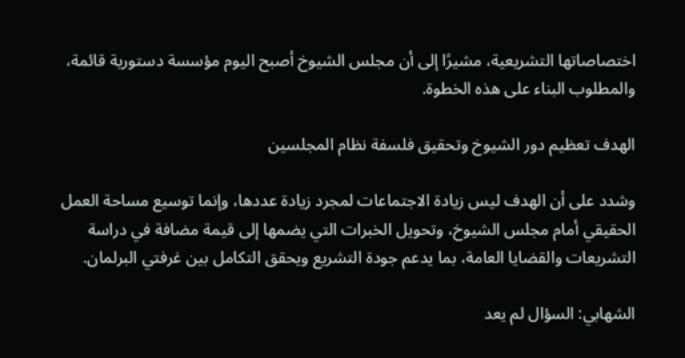اختصاصاتها التشريعية، مشيرًا إلى أن مجلس الشيوخ أصبح اليوم مؤسسة دستورية قائمة، والمطلوب البناء على هذه الخطوة.

الهدف تعظيم دور الشيوخ وتحقيق فلسفة نظام المجلسين

وشدد على أن الهدف ليس زيادة الاجتماعات لمجرد زيادة عددها، وإنما توسيع مساحة العمل الحقيقي أمام مجلس الشيوخ، وتحويل الخبرات التي يضمها إلى قيمة مضافة في دراسة التشريعات والقضايا العامة، بما يدعم جودة التشريع ويحقق التكامل بين غرفتي البرلمان.

الشهابي: السؤال لم يعد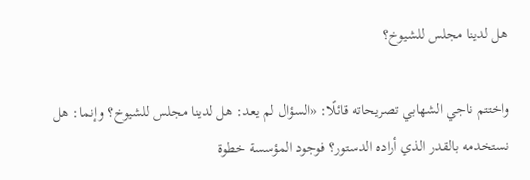هل لدينا مجلس للشيوخ؟

واختتم ناجي الشهابي تصريحاته قائلًا: «السؤال لم يعد: هل لدينا مجلس للشيوخ؟ وإنما: هل نستخدمه بالقدر الذي أراده الدستور؟ فوجود المؤسسة خطوة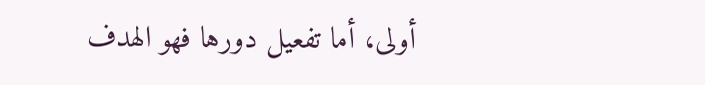أولى، أما تفعيل دورها فهو الهدف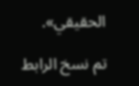الحقيقي».

تم نسخ الرابط